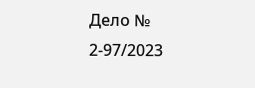Дело № 2-97/2023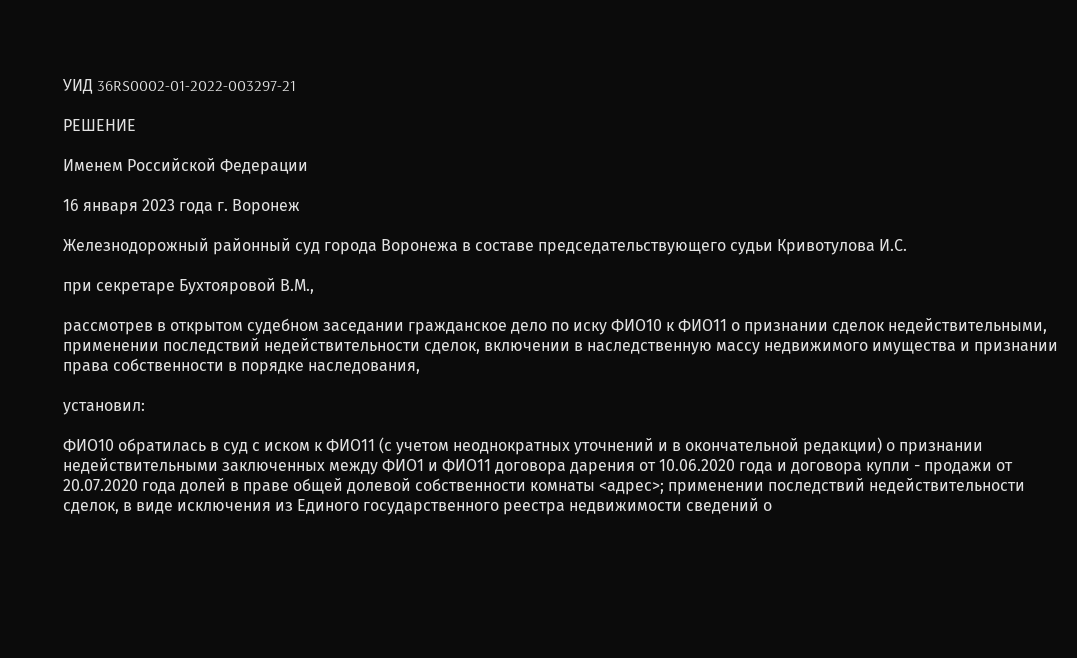УИД 36RS0002-01-2022-003297-21

РЕШЕНИЕ

Именем Российской Федерации

16 января 2023 года г. Воронеж

Железнодорожный районный суд города Воронежа в составе председательствующего судьи Кривотулова И.С.

при секретаре Бухтояровой В.М.,

рассмотрев в открытом судебном заседании гражданское дело по иску ФИО10 к ФИО11 о признании сделок недействительными, применении последствий недействительности сделок, включении в наследственную массу недвижимого имущества и признании права собственности в порядке наследования,

установил:

ФИО10 обратилась в суд с иском к ФИО11 (с учетом неоднократных уточнений и в окончательной редакции) о признании недействительными заключенных между ФИО1 и ФИО11 договора дарения от 10.06.2020 года и договора купли - продажи от 20.07.2020 года долей в праве общей долевой собственности комнаты <адрес>; применении последствий недействительности сделок, в виде исключения из Единого государственного реестра недвижимости сведений о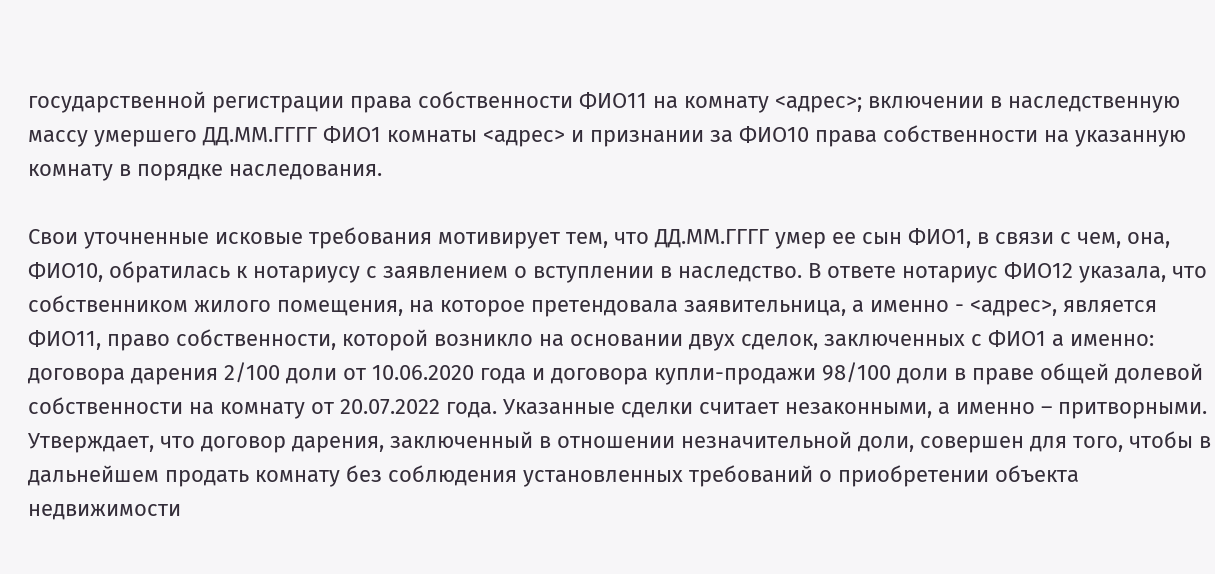государственной регистрации права собственности ФИО11 на комнату <адрес>; включении в наследственную массу умершего ДД.ММ.ГГГГ ФИО1 комнаты <адрес> и признании за ФИО10 права собственности на указанную комнату в порядке наследования.

Свои уточненные исковые требования мотивирует тем, что ДД.ММ.ГГГГ умер ее сын ФИО1, в связи с чем, она, ФИО10, обратилась к нотариусу с заявлением о вступлении в наследство. В ответе нотариус ФИО12 указала, что собственником жилого помещения, на которое претендовала заявительница, а именно - <адрес>, является ФИО11, право собственности, которой возникло на основании двух сделок, заключенных с ФИО1 а именно: договора дарения 2/100 доли от 10.06.2020 года и договора купли-продажи 98/100 доли в праве общей долевой собственности на комнату от 20.07.2022 года. Указанные сделки считает незаконными, а именно – притворными. Утверждает, что договор дарения, заключенный в отношении незначительной доли, совершен для того, чтобы в дальнейшем продать комнату без соблюдения установленных требований о приобретении объекта недвижимости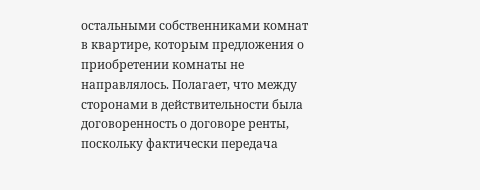остальными собственниками комнат в квартире, которым предложения о приобретении комнаты не направлялось. Полагает, что между сторонами в действительности была договоренность о договоре ренты, поскольку фактически передача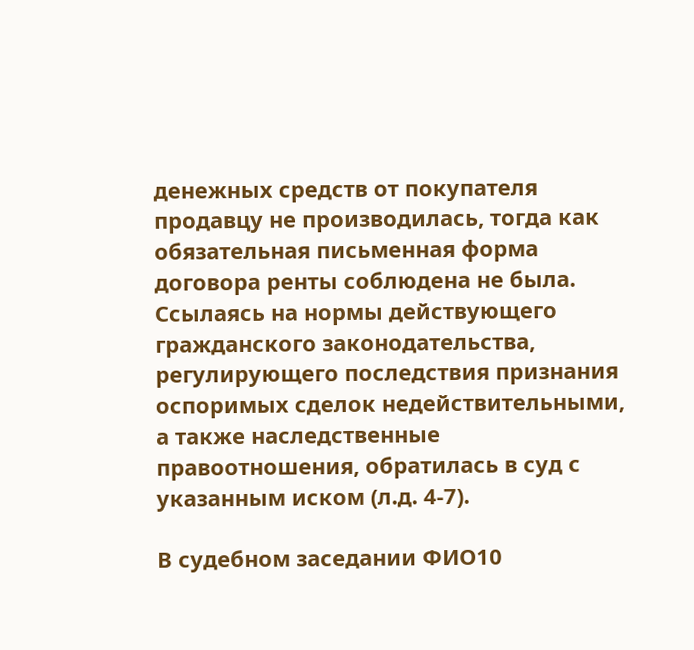денежных средств от покупателя продавцу не производилась, тогда как обязательная письменная форма договора ренты соблюдена не была. Ссылаясь на нормы действующего гражданского законодательства, регулирующего последствия признания оспоримых сделок недействительными, а также наследственные правоотношения, обратилась в суд с указанным иском (л.д. 4-7).

В судебном заседании ФИО10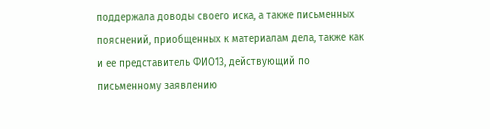поддержала доводы своего иска, а также письменных пояснений, приобщенных к материалам дела, также как и ее представитель ФИО13, действующий по письменному заявлению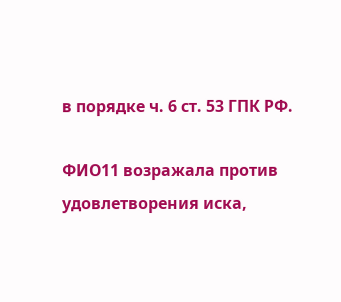в порядке ч. 6 ст. 53 ГПК РФ.

ФИО11 возражала против удовлетворения иска,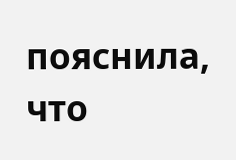пояснила, что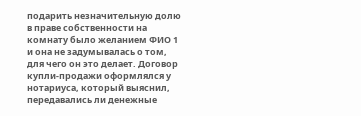подарить незначительную долю в праве собственности на комнату было желанием ФИО 1 и она не задумывалась о том, для чего он это делает. Договор купли-продажи оформлялся у нотариуса, который выяснил, передавались ли денежные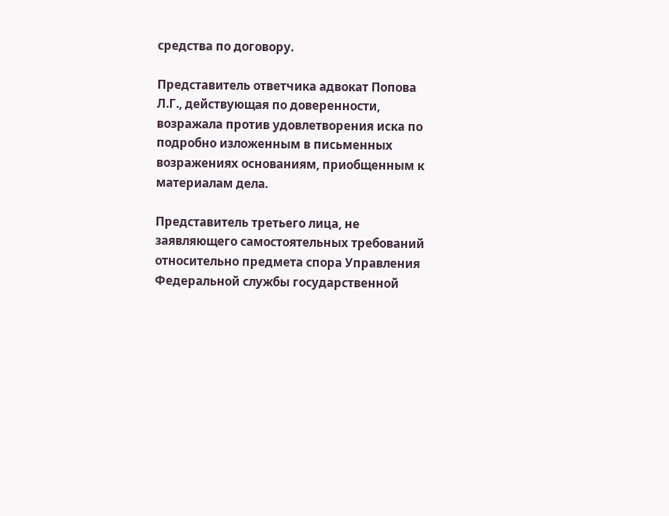средства по договору.

Представитель ответчика адвокат Попова Л.Г., действующая по доверенности, возражала против удовлетворения иска по подробно изложенным в письменных возражениях основаниям, приобщенным к материалам дела.

Представитель третьего лица, не заявляющего самостоятельных требований относительно предмета спора Управления Федеральной службы государственной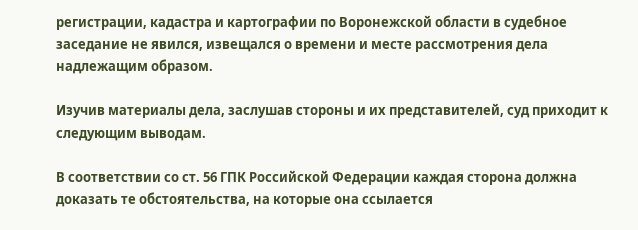регистрации, кадастра и картографии по Воронежской области в судебное заседание не явился, извещался о времени и месте рассмотрения дела надлежащим образом.

Изучив материалы дела, заслушав стороны и их представителей, суд приходит к следующим выводам.

В соответствии со ст. 56 ГПК Российской Федерации каждая сторона должна доказать те обстоятельства, на которые она ссылается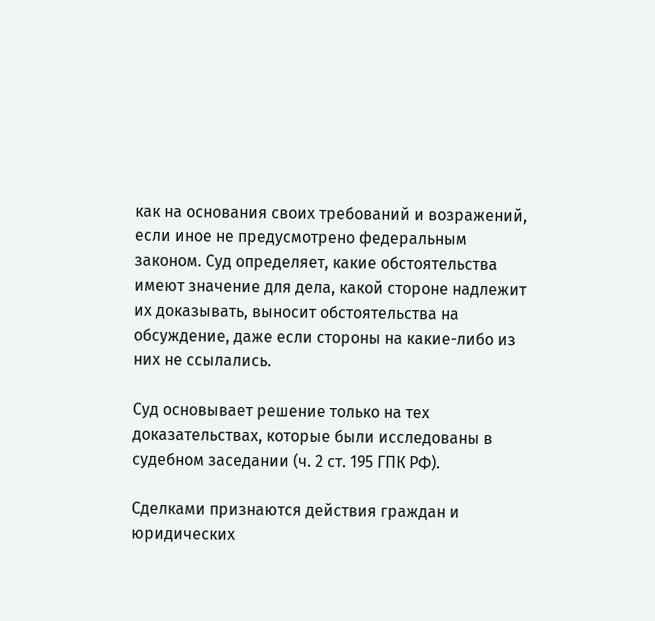как на основания своих требований и возражений, если иное не предусмотрено федеральным законом. Суд определяет, какие обстоятельства имеют значение для дела, какой стороне надлежит их доказывать, выносит обстоятельства на обсуждение, даже если стороны на какие-либо из них не ссылались.

Суд основывает решение только на тех доказательствах, которые были исследованы в судебном заседании (ч. 2 ст. 195 ГПК РФ).

Сделками признаются действия граждан и юридических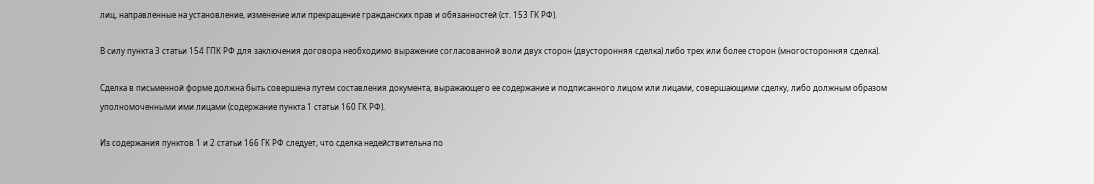лиц, направленные на установление, изменение или прекращение гражданских прав и обязанностей (ст. 153 ГК РФ).

В силу пункта 3 статьи 154 ГПК РФ для заключения договора необходимо выражение согласованной воли двух сторон (двусторонняя сделка) либо трех или более сторон (многосторонняя сделка).

Сделка в письменной форме должна быть совершена путем составления документа, выражающего ее содержание и подписанного лицом или лицами, совершающими сделку, либо должным образом уполномоченными ими лицами (содержание пункта 1 статьи 160 ГК РФ).

Из содержания пунктов 1 и 2 статьи 166 ГК РФ следует, что сделка недействительна по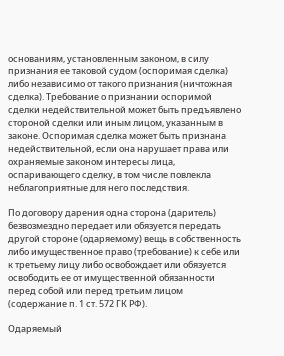основаниям, установленным законом, в силу признания ее таковой судом (оспоримая сделка) либо независимо от такого признания (ничтожная сделка). Требование о признании оспоримой сделки недействительной может быть предъявлено стороной сделки или иным лицом, указанным в законе. Оспоримая сделка может быть признана недействительной, если она нарушает права или охраняемые законом интересы лица, оспаривающего сделку, в том числе повлекла неблагоприятные для него последствия.

По договору дарения одна сторона (даритель) безвозмездно передает или обязуется передать другой стороне (одаряемому) вещь в собственность либо имущественное право (требование) к себе или к третьему лицу либо освобождает или обязуется освободить ее от имущественной обязанности перед собой или перед третьим лицом (содержание п. 1 ст. 572 ГК РФ).

Одаряемый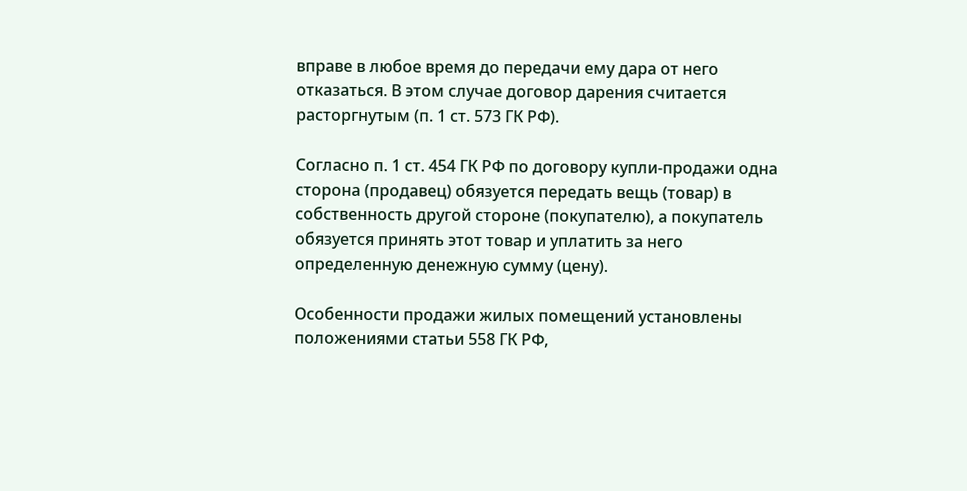вправе в любое время до передачи ему дара от него отказаться. В этом случае договор дарения считается расторгнутым (п. 1 ст. 573 ГК РФ).

Согласно п. 1 ст. 454 ГК РФ по договору купли-продажи одна сторона (продавец) обязуется передать вещь (товар) в собственность другой стороне (покупателю), а покупатель обязуется принять этот товар и уплатить за него определенную денежную сумму (цену).

Особенности продажи жилых помещений установлены положениями статьи 558 ГК РФ,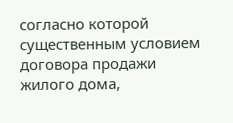согласно которой существенным условием договора продажи жилого дома,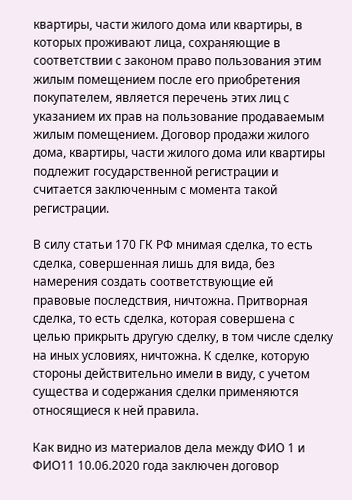квартиры, части жилого дома или квартиры, в которых проживают лица, сохраняющие в соответствии с законом право пользования этим жилым помещением после его приобретения покупателем, является перечень этих лиц с указанием их прав на пользование продаваемым жилым помещением. Договор продажи жилого дома, квартиры, части жилого дома или квартиры подлежит государственной регистрации и считается заключенным с момента такой регистрации.

В силу статьи 170 ГК РФ мнимая сделка, то есть сделка, совершенная лишь для вида, без намерения создать соответствующие ей правовые последствия, ничтожна. Притворная сделка, то есть сделка, которая совершена с целью прикрыть другую сделку, в том числе сделку на иных условиях, ничтожна. К сделке, которую стороны действительно имели в виду, с учетом существа и содержания сделки применяются относящиеся к ней правила.

Как видно из материалов дела между ФИО 1 и ФИО11 10.06.2020 года заключен договор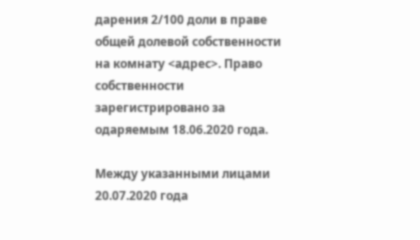дарения 2/100 доли в праве общей долевой собственности на комнату <адрес>. Право собственности зарегистрировано за одаряемым 18.06.2020 года.

Между указанными лицами 20.07.2020 года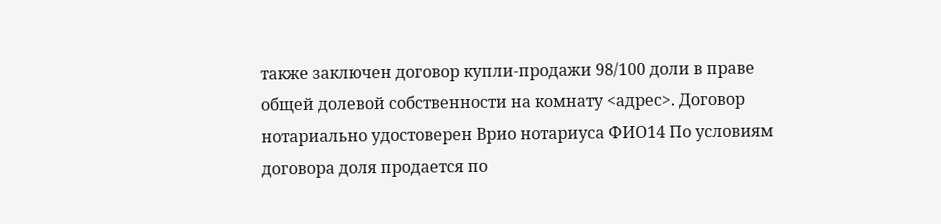также заключен договор купли-продажи 98/100 доли в праве общей долевой собственности на комнату <адрес>. Договор нотариально удостоверен Врио нотариуса ФИО14 По условиям договора доля продается по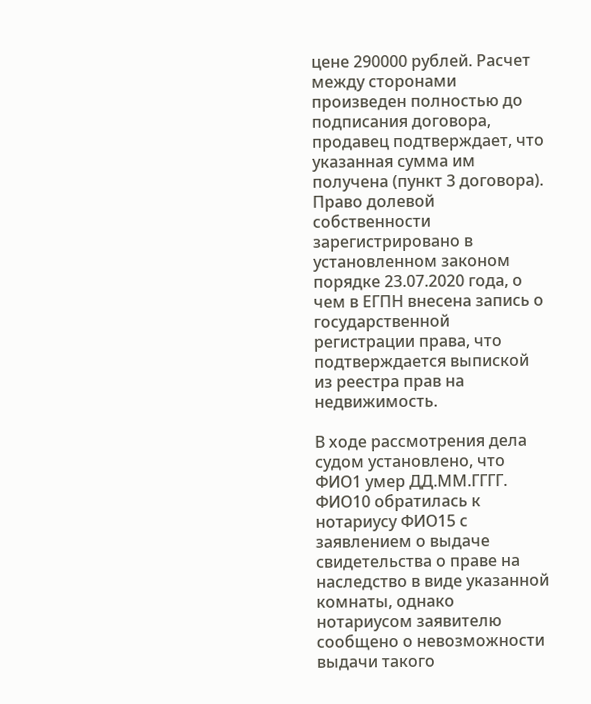цене 290000 рублей. Расчет между сторонами произведен полностью до подписания договора, продавец подтверждает, что указанная сумма им получена (пункт 3 договора). Право долевой собственности зарегистрировано в установленном законом порядке 23.07.2020 года, о чем в ЕГПН внесена запись о государственной регистрации права, что подтверждается выпиской из реестра прав на недвижимость.

В ходе рассмотрения дела судом установлено, что ФИО1 умер ДД.ММ.ГГГГ. ФИО10 обратилась к нотариусу ФИО15 с заявлением о выдаче свидетельства о праве на наследство в виде указанной комнаты, однако нотариусом заявителю сообщено о невозможности выдачи такого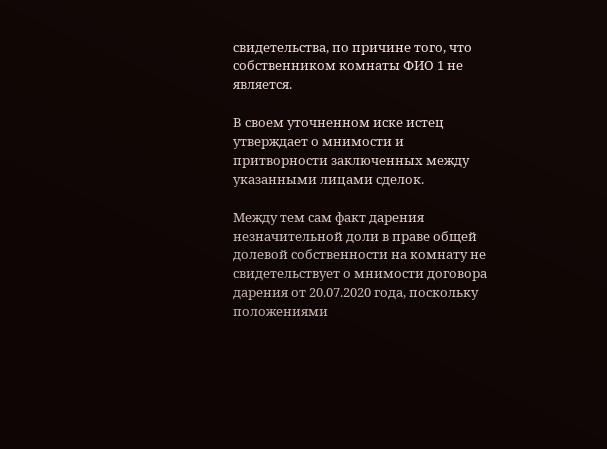свидетельства, по причине того, что собственником комнаты ФИО 1 не является.

В своем уточненном иске истец утверждает о мнимости и притворности заключенных между указанными лицами сделок.

Между тем сам факт дарения незначительной доли в праве общей долевой собственности на комнату не свидетельствует о мнимости договора дарения от 20.07.2020 года, поскольку положениями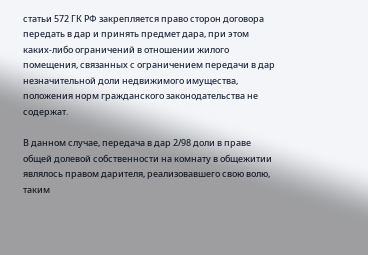статьи 572 ГК РФ закрепляется право сторон договора передать в дар и принять предмет дара, при этом каких-либо ограничений в отношении жилого помещения, связанных с ограничением передачи в дар незначительной доли недвижимого имущества, положения норм гражданского законодательства не содержат.

В данном случае, передача в дар 2/98 доли в праве общей долевой собственности на комнату в общежитии являлось правом дарителя, реализовавшего свою волю, таким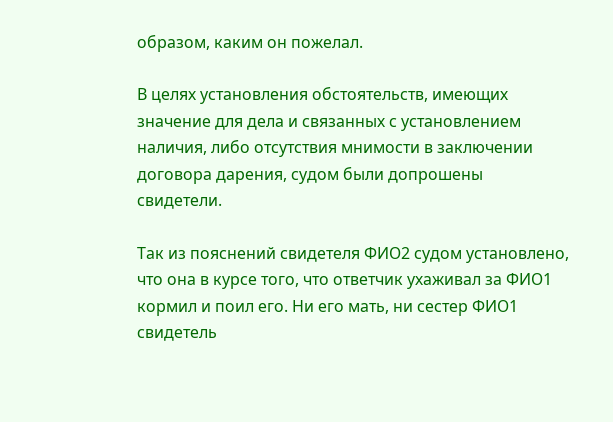образом, каким он пожелал.

В целях установления обстоятельств, имеющих значение для дела и связанных с установлением наличия, либо отсутствия мнимости в заключении договора дарения, судом были допрошены свидетели.

Так из пояснений свидетеля ФИО2 судом установлено, что она в курсе того, что ответчик ухаживал за ФИО1 кормил и поил его. Ни его мать, ни сестер ФИО1 свидетель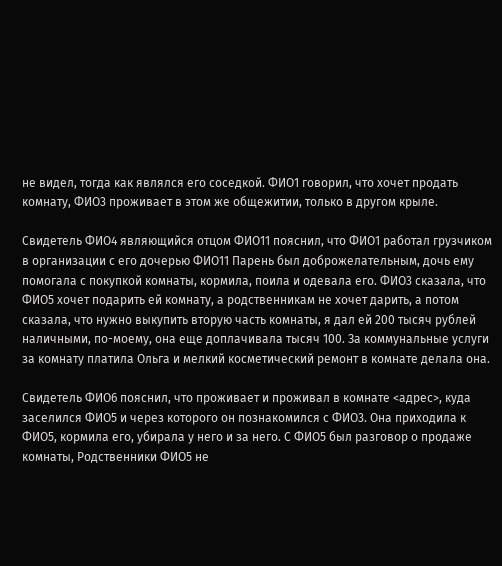не видел, тогда как являлся его соседкой. ФИО1 говорил, что хочет продать комнату, ФИО3 проживает в этом же общежитии, только в другом крыле.

Свидетель ФИО4 являющийся отцом ФИО11 пояснил, что ФИО1 работал грузчиком в организации с его дочерью ФИО11 Парень был доброжелательным, дочь ему помогала с покупкой комнаты, кормила, поила и одевала его. ФИО3 сказала, что ФИО5 хочет подарить ей комнату, а родственникам не хочет дарить, а потом сказала, что нужно выкупить вторую часть комнаты, я дал ей 200 тысяч рублей наличными, по-моему, она еще доплачивала тысяч 100. За коммунальные услуги за комнату платила Ольга и мелкий косметический ремонт в комнате делала она.

Свидетель ФИО6 пояснил, что проживает и проживал в комнате <адрес>, куда заселился ФИО5 и через которого он познакомился с ФИО3. Она приходила к ФИО5, кормила его, убирала у него и за него. С ФИО5 был разговор о продаже комнаты, Родственники ФИО5 не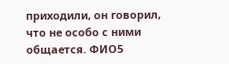приходили, он говорил, что не особо с ними общается. ФИО5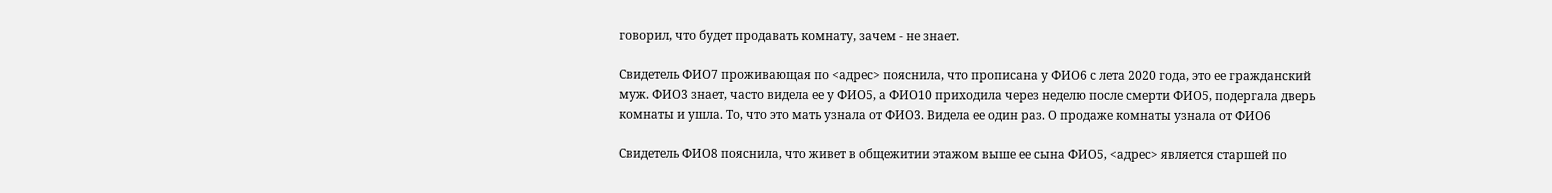говорил, что будет продавать комнату, зачем - не знает.

Свидетель ФИО7 проживающая по <адрес> пояснила, что прописана у ФИО6 с лета 2020 года, это ее гражданский муж. ФИО3 знает, часто видела ее у ФИО5, а ФИО10 приходила через неделю после смерти ФИО5, подергала дверь комнаты и ушла. То, что это мать узнала от ФИО3. Видела ее один раз. О продаже комнаты узнала от ФИО6

Свидетель ФИО8 пояснила, что живет в общежитии этажом выше ее сына ФИО5, <адрес> является старшей по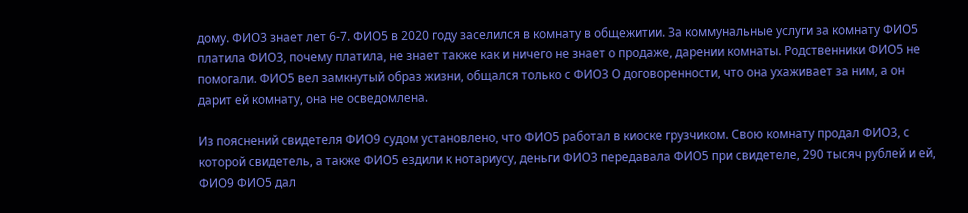дому. ФИО3 знает лет 6-7. ФИО5 в 2020 году заселился в комнату в общежитии. За коммунальные услуги за комнату ФИО5 платила ФИО3, почему платила, не знает также как и ничего не знает о продаже, дарении комнаты. Родственники ФИО5 не помогали. ФИО5 вел замкнутый образ жизни, общался только с ФИО3 О договоренности, что она ухаживает за ним, а он дарит ей комнату, она не осведомлена.

Из пояснений свидетеля ФИО9 судом установлено, что ФИО5 работал в киоске грузчиком. Свою комнату продал ФИО3, с которой свидетель, а также ФИО5 ездили к нотариусу, деньги ФИО3 передавала ФИО5 при свидетеле, 290 тысяч рублей и ей, ФИО9 ФИО5 дал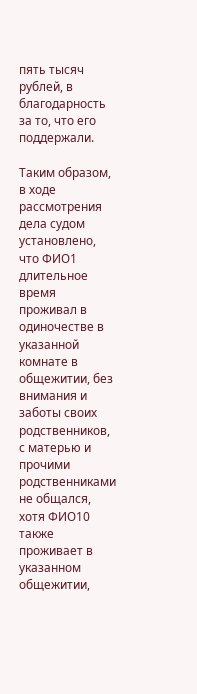пять тысяч рублей, в благодарность за то, что его поддержали.

Таким образом, в ходе рассмотрения дела судом установлено, что ФИО1 длительное время проживал в одиночестве в указанной комнате в общежитии, без внимания и заботы своих родственников, с матерью и прочими родственниками не общался, хотя ФИО10 также проживает в указанном общежитии,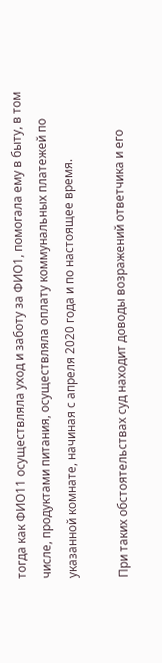тогда как ФИО11 осуществляла уход и заботу за ФИО1, помогала ему в быту, в том числе, продуктами питания, осуществляла оплату коммунальных платежей по указанной комнате, начиная с апреля 2020 года и по настоящее время.

При таких обстоятельствах суд находит доводы возражений ответчика и его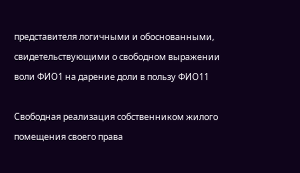представителя логичными и обоснованными, свидетельствующими о свободном выражении воли ФИО1 на дарение доли в пользу ФИО11

Свободная реализация собственником жилого помещения своего права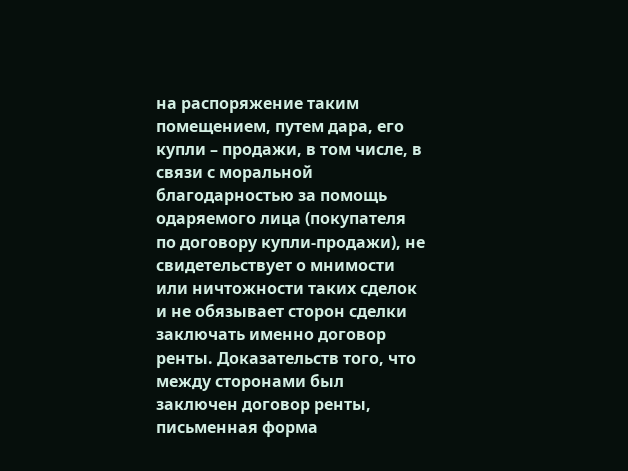на распоряжение таким помещением, путем дара, его купли – продажи, в том числе, в связи с моральной благодарностью за помощь одаряемого лица (покупателя по договору купли-продажи), не свидетельствует о мнимости или ничтожности таких сделок и не обязывает сторон сделки заключать именно договор ренты. Доказательств того, что между сторонами был заключен договор ренты, письменная форма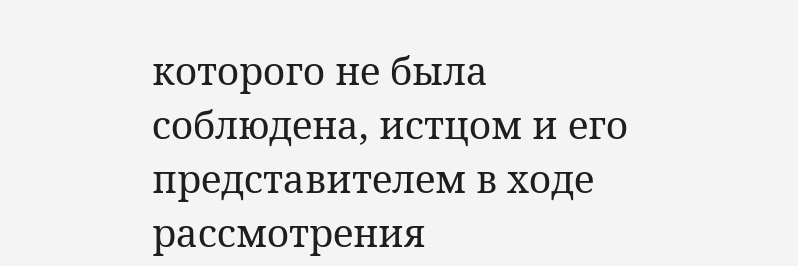которого не была соблюдена, истцом и его представителем в ходе рассмотрения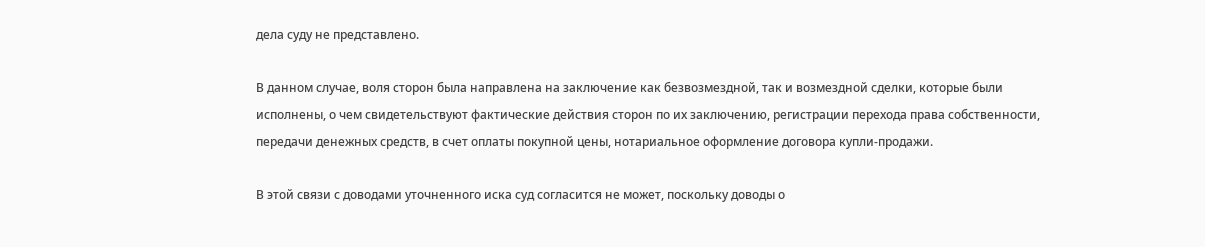дела суду не представлено.

В данном случае, воля сторон была направлена на заключение как безвозмездной, так и возмездной сделки, которые были исполнены, о чем свидетельствуют фактические действия сторон по их заключению, регистрации перехода права собственности, передачи денежных средств, в счет оплаты покупной цены, нотариальное оформление договора купли-продажи.

В этой связи с доводами уточненного иска суд согласится не может, поскольку доводы о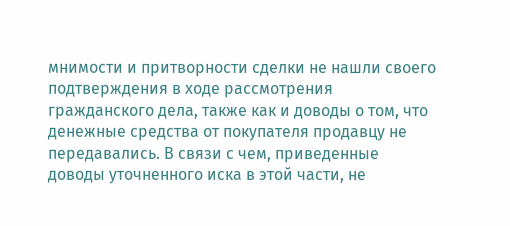мнимости и притворности сделки не нашли своего подтверждения в ходе рассмотрения гражданского дела, также как и доводы о том, что денежные средства от покупателя продавцу не передавались. В связи с чем, приведенные доводы уточненного иска в этой части, не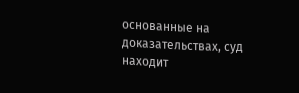основанные на доказательствах, суд находит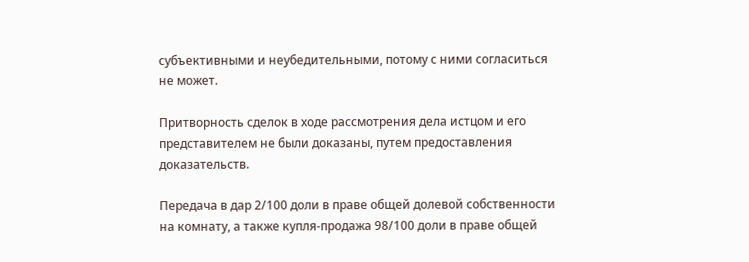субъективными и неубедительными, потому с ними согласиться не может.

Притворность сделок в ходе рассмотрения дела истцом и его представителем не были доказаны, путем предоставления доказательств.

Передача в дар 2/100 доли в праве общей долевой собственности на комнату, а также купля-продажа 98/100 доли в праве общей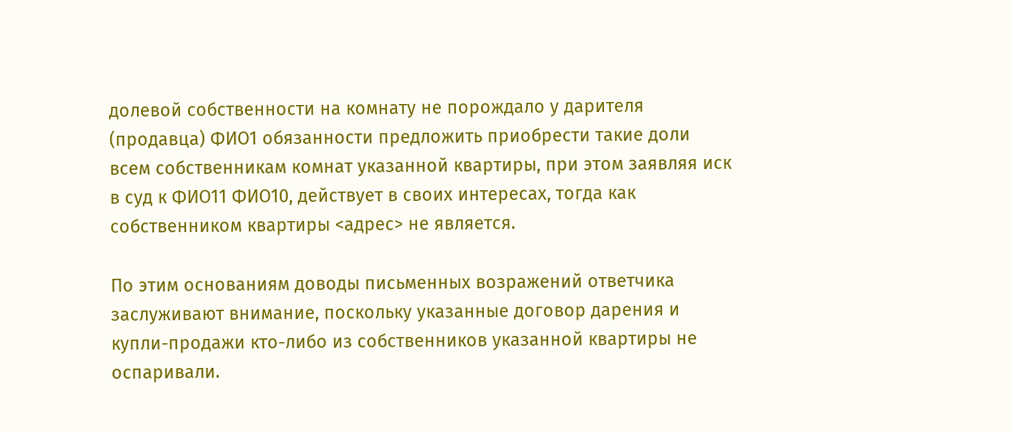долевой собственности на комнату не порождало у дарителя (продавца) ФИО1 обязанности предложить приобрести такие доли всем собственникам комнат указанной квартиры, при этом заявляя иск в суд к ФИО11 ФИО10, действует в своих интересах, тогда как собственником квартиры <адрес> не является.

По этим основаниям доводы письменных возражений ответчика заслуживают внимание, поскольку указанные договор дарения и купли-продажи кто-либо из собственников указанной квартиры не оспаривали.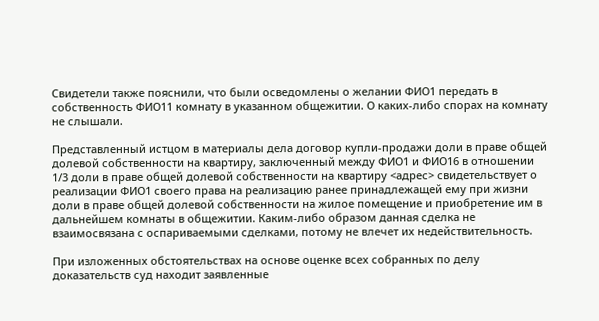Свидетели также пояснили, что были осведомлены о желании ФИО1 передать в собственность ФИО11 комнату в указанном общежитии. О каких-либо спорах на комнату не слышали.

Представленный истцом в материалы дела договор купли-продажи доли в праве общей долевой собственности на квартиру, заключенный между ФИО1 и ФИО16 в отношении 1/3 доли в праве общей долевой собственности на квартиру <адрес> свидетельствует о реализации ФИО1 своего права на реализацию ранее принадлежащей ему при жизни доли в праве общей долевой собственности на жилое помещение и приобретение им в дальнейшем комнаты в общежитии. Каким-либо образом данная сделка не взаимосвязана с оспариваемыми сделками, потому не влечет их недействительность.

При изложенных обстоятельствах на основе оценке всех собранных по делу доказательств суд находит заявленные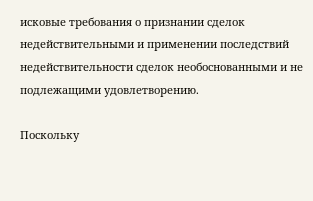исковые требования о признании сделок недействительными и применении последствий недействительности сделок необоснованными и не подлежащими удовлетворению.

Поскольку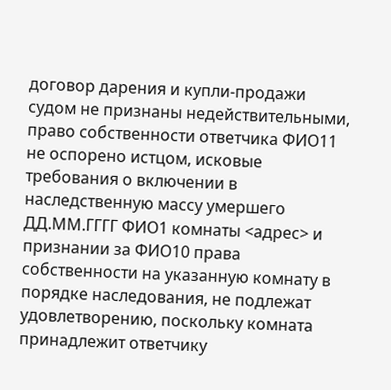договор дарения и купли-продажи судом не признаны недействительными, право собственности ответчика ФИО11 не оспорено истцом, исковые требования о включении в наследственную массу умершего ДД.ММ.ГГГГ ФИО1 комнаты <адрес> и признании за ФИО10 права собственности на указанную комнату в порядке наследования, не подлежат удовлетворению, поскольку комната принадлежит ответчику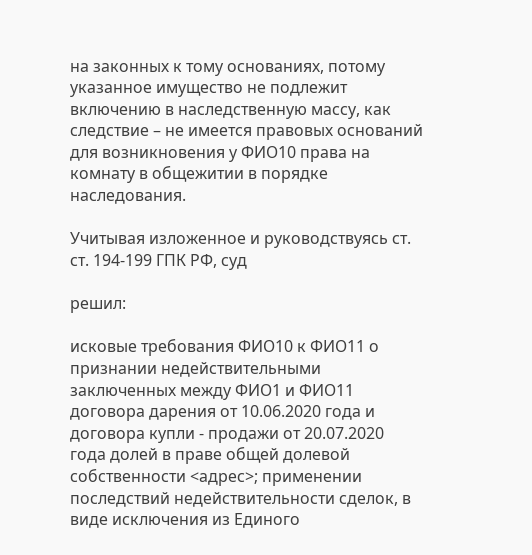на законных к тому основаниях, потому указанное имущество не подлежит включению в наследственную массу, как следствие – не имеется правовых оснований для возникновения у ФИО10 права на комнату в общежитии в порядке наследования.

Учитывая изложенное и руководствуясь ст. ст. 194-199 ГПК РФ, суд

решил:

исковые требования ФИО10 к ФИО11 о признании недействительными заключенных между ФИО1 и ФИО11 договора дарения от 10.06.2020 года и договора купли - продажи от 20.07.2020 года долей в праве общей долевой собственности <адрес>; применении последствий недействительности сделок, в виде исключения из Единого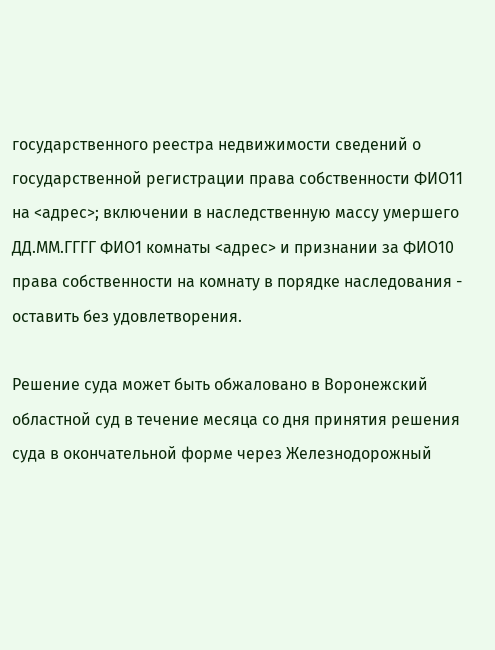государственного реестра недвижимости сведений о государственной регистрации права собственности ФИО11 на <адрес>; включении в наследственную массу умершего ДД.ММ.ГГГГ ФИО1 комнаты <адрес> и признании за ФИО10 права собственности на комнату в порядке наследования - оставить без удовлетворения.

Решение суда может быть обжаловано в Воронежский областной суд в течение месяца со дня принятия решения суда в окончательной форме через Железнодорожный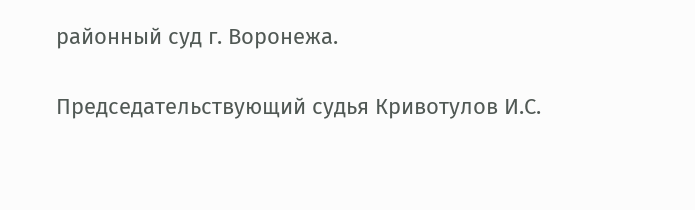районный суд г. Воронежа.

Председательствующий судья Кривотулов И.С.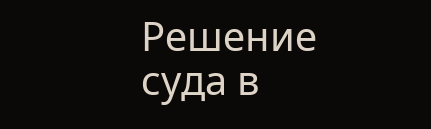Решение суда в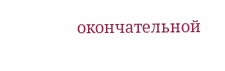окончательной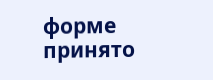форме принято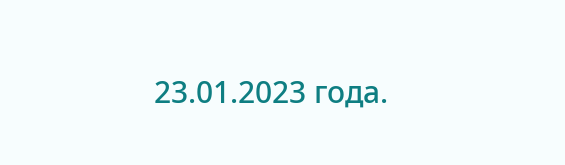23.01.2023 года.